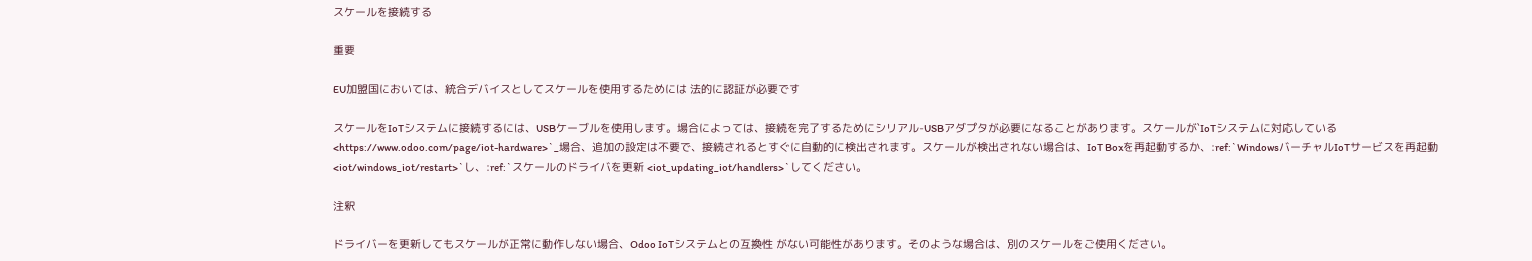スケールを接続する

重要

EU加盟国においては、統合デバイスとしてスケールを使用するためには 法的に認証が必要です

スケールをIoTシステムに接続するには、USBケーブルを使用します。場合によっては、接続を完了するためにシリアル-USBアダプタが必要になることがあります。スケールが`IoTシステムに対応している<https://www.odoo.com/page/iot-hardware>`_場合、追加の設定は不要で、接続されるとすぐに自動的に検出されます。スケールが検出されない場合は、IoT Boxを再起動するか、:ref:`WindowsバーチャルIoTサービスを再起動 <iot/windows_iot/restart>`し、:ref:`スケールのドライバを更新 <iot_updating_iot/handlers>`してください。

注釈

ドライバーを更新してもスケールが正常に動作しない場合、Odoo IoTシステムとの互換性 がない可能性があります。そのような場合は、別のスケールをご使用ください。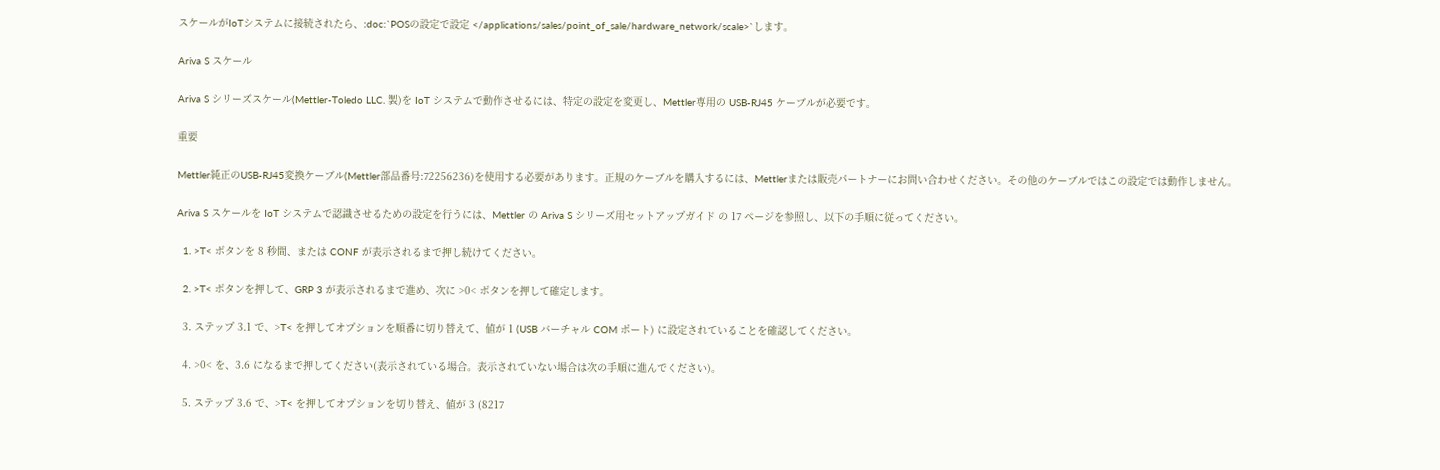スケールがIoTシステムに接続されたら、:doc:`POSの設定で設定 </applications/sales/point_of_sale/hardware_network/scale>`します。

Ariva S スケール

Ariva S シリーズスケール(Mettler-Toledo LLC. 製)を IoT システムで動作させるには、特定の設定を変更し、Mettler専用の USB-RJ45 ケーブルが必要です。

重要

Mettler純正のUSB-RJ45変換ケーブル(Mettler部品番号:72256236)を使用する必要があります。正規のケーブルを購入するには、Mettlerまたは販売パートナーにお問い合わせください。その他のケーブルではこの設定では動作しません。

Ariva S スケールを IoT システムで認識させるための設定を行うには、Mettler の Ariva S シリーズ用セットアップガイド の 17 ページを参照し、以下の手順に従ってください。

  1. >T< ボタンを 8 秒間、または CONF が表示されるまで押し続けてください。

  2. >T< ボタンを押して、GRP 3 が表示されるまで進め、次に >0< ボタンを押して確定します。

  3. ステップ 3.1 で、>T< を押してオプションを順番に切り替えて、値が 1 (USB バーチャル COM ポート) に設定されていることを確認してください。

  4. >0< を、3.6 になるまで押してください(表示されている場合。表示されていない場合は次の手順に進んでください)。

  5. ステップ 3.6 で、>T< を押してオプションを切り替え、値が 3 (8217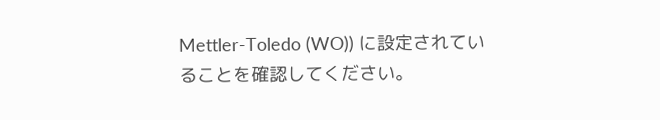Mettler-Toledo (WO)) に設定されていることを確認してください。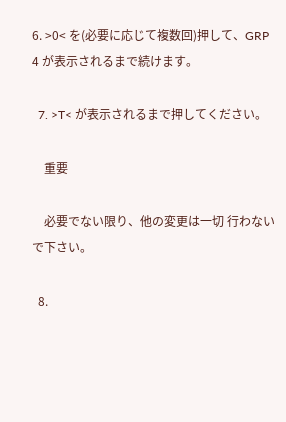6. >0< を(必要に応じて複数回)押して、GRP 4 が表示されるまで続けます。

  7. >T< が表示されるまで押してください。

    重要

    必要でない限り、他の変更は一切 行わない で下さい。

  8.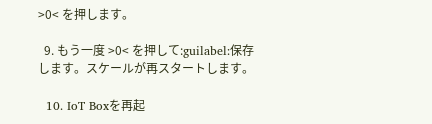>0< を押します。

  9. もう一度 >0< を押して:guilabel:保存 します。スケールが再スタートします。

  10. IoT Boxを再起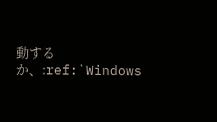動するか、:ref:`Windows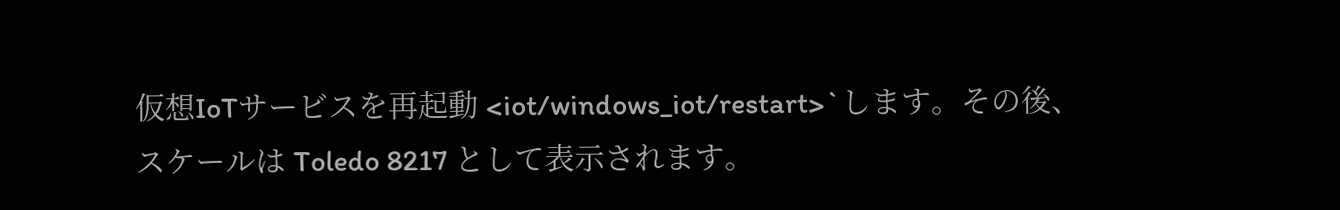仮想IoTサービスを再起動 <iot/windows_iot/restart>`します。その後、スケールは Toledo 8217 として表示されます。